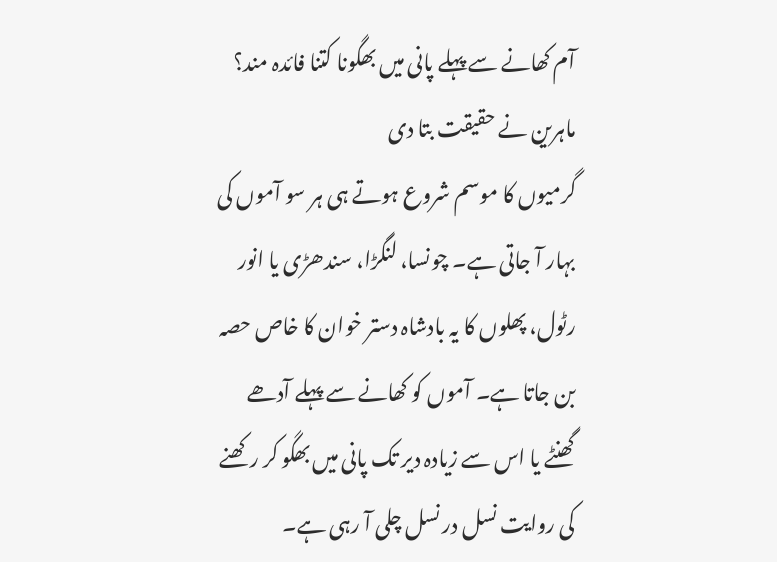آم کھانے سے پہلے پانی میں بھگونا کتنا فائدہ مند؟ ماہرین نے حقیقت بتا دی
گرمیوں کا موسم شروع ہوتے ہی ہر سو آموں کی بہار آ جاتی ہے۔ چونسا، لنگڑا، سندھڑی یا انور رٹول، پھلوں کا یہ بادشاہ دستر خوان کا خاص حصہ بن جاتا ہے۔ آموں کو کھانے سے پہلے آدھے گھنٹے یا اس سے زیادہ دیر تک پانی میں بھگو کر رکھنے کی روایت نسل در نسل چلی آ رہی ہے۔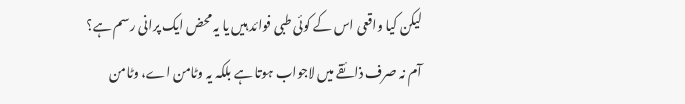لیکن کیا واقعی اس کے کوئی طبی فوائد ہیں یا یہ محض ایک پرانی رسم ہے؟
آم نہ صرف ذائقے میں لاجواب ہوتا ہے بلکہ یہ وٹامن اے، وٹامن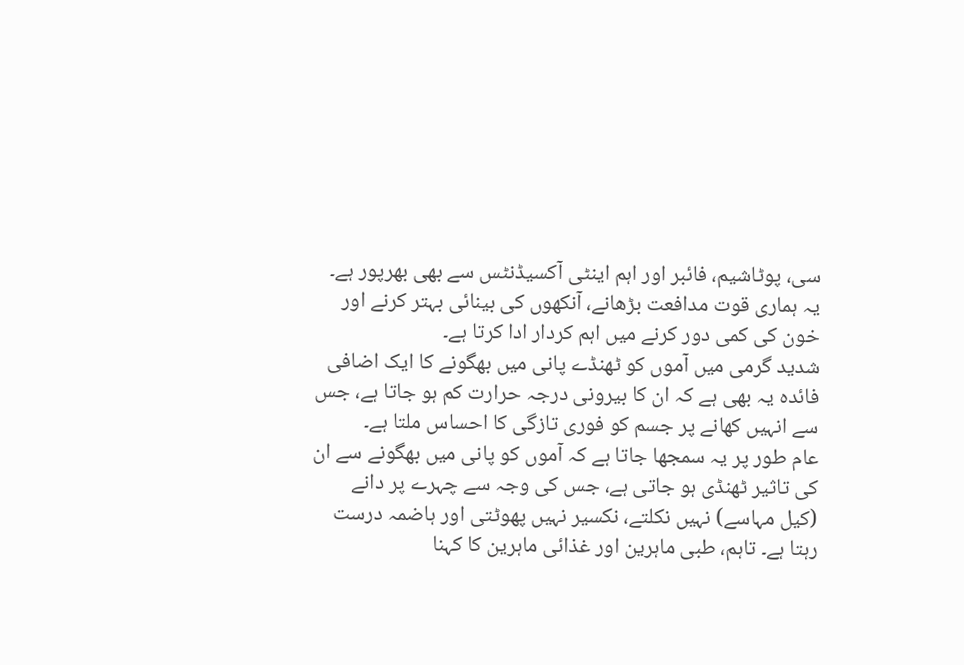سی، پوٹاشیم، فائبر اور اہم اینٹی آکسیڈنٹس سے بھی بھرپور ہے۔ یہ ہماری قوت مدافعت بڑھانے، آنکھوں کی بینائی بہتر کرنے اور خون کی کمی دور کرنے میں اہم کردار ادا کرتا ہے۔
شدید گرمی میں آموں کو ٹھنڈے پانی میں بھگونے کا ایک اضافی فائدہ یہ بھی ہے کہ ان کا بیرونی درجہ حرارت کم ہو جاتا ہے، جس سے انہیں کھانے پر جسم کو فوری تازگی کا احساس ملتا ہے۔
عام طور پر یہ سمجھا جاتا ہے کہ آموں کو پانی میں بھگونے سے ان کی تاثیر ٹھنڈی ہو جاتی ہے، جس کی وجہ سے چہرے پر دانے (کیل مہاسے) نہیں نکلتے، نکسیر نہیں پھوٹتی اور ہاضمہ درست رہتا ہے۔ تاہم، طبی ماہرین اور غذائی ماہرین کا کہنا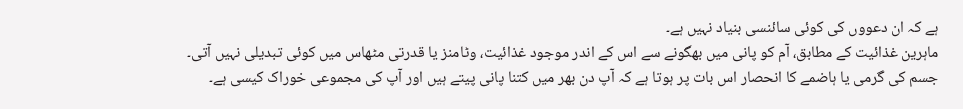ہے کہ ان دعووں کی کوئی سائنسی بنیاد نہیں ہے۔
ماہرین غذائیت کے مطابق، آم کو پانی میں بھگونے سے اس کے اندر موجود غذائیت، وٹامنز یا قدرتی مٹھاس میں کوئی تبدیلی نہیں آتی۔ جسم کی گرمی یا ہاضمے کا انحصار اس بات پر ہوتا ہے کہ آپ دن بھر میں کتنا پانی پیتے ہیں اور آپ کی مجموعی خوراک کیسی ہے۔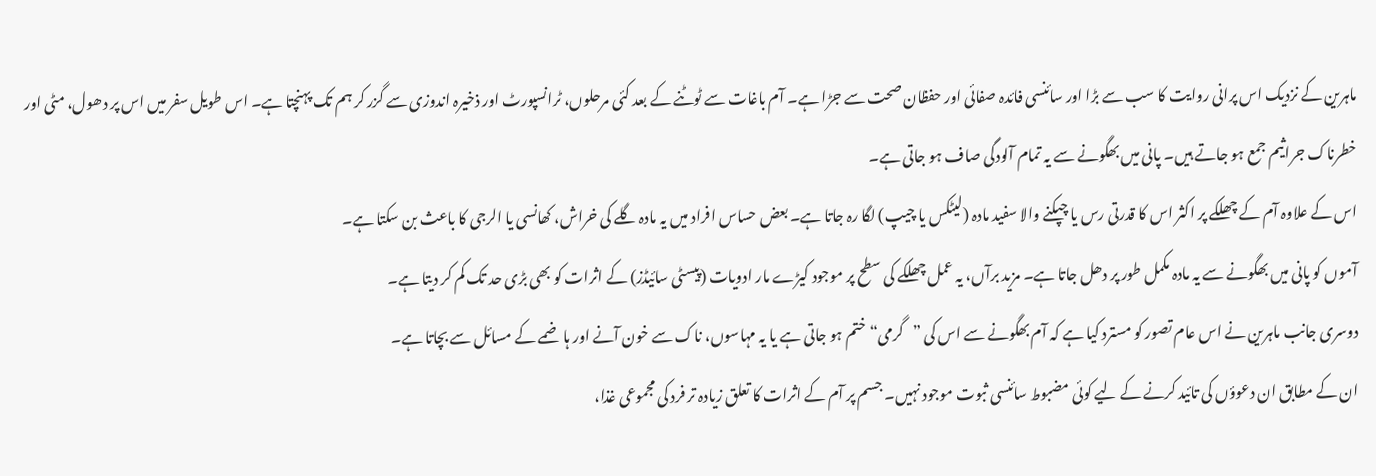ماہرین کے نزدیک اس پرانی روایت کا سب سے بڑا اور سائنسی فائدہ صفائی اور حفظان صحت سے جڑا ہے۔ آم باغات سے ٹوٹنے کے بعد کئی مرحلوں، ٹرانسپورٹ اور ذخیرہ اندوزی سے گزر کر ہم تک پہنچتا ہے۔ اس طویل سفر میں اس پر دھول، مٹی اور خطرناک جراثیم جمع ہو جاتے ہیں۔ پانی میں بھگونے سے یہ تمام آلودگی صاف ہو جاتی ہے۔
اس کے علاوہ آم کے چھلکے پر اکثر اس کا قدرتی رس یا چپکنے والا سفید مادہ (لیٹکس یا چیپ) لگا رہ جاتا ہے۔ بعض حساس افراد میں یہ مادہ گلے کی خراش، کھانسی یا الرجی کا باعث بن سکتا ہے۔
آموں کو پانی میں بھگونے سے یہ مادہ مکمل طور پر دھل جاتا ہے۔ مزید برآں، یہ عمل چھلکے کی سطح پر موجود کیڑے مار ادویات (پیسٹی سائیڈز) کے اثرات کو بھی بڑی حد تک کم کر دیتا ہے۔
دوسری جانب ماہرین نے اس عام تصور کو مسترد کیا ہے کہ آم بھگونے سے اس کی ”گرمی“ ختم ہو جاتی ہے یا یہ مہاسوں، ناک سے خون آنے اور ہاضمے کے مسائل سے بچاتا ہے۔
ان کے مطابق ان دعوؤں کی تائید کرنے کے لیے کوئی مضبوط سائنسی ثبوت موجود نہیں۔ جسم پر آم کے اثرات کا تعلق زیادہ تر فرد کی مجموعی غذا،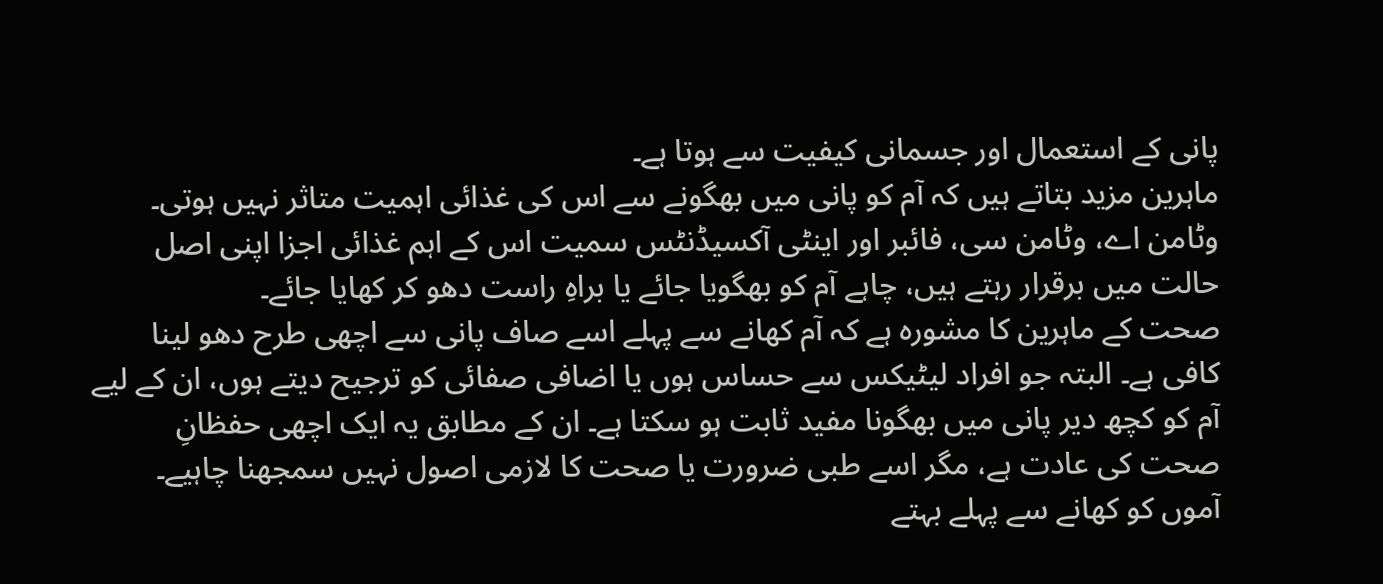پانی کے استعمال اور جسمانی کیفیت سے ہوتا ہے۔
ماہرین مزید بتاتے ہیں کہ آم کو پانی میں بھگونے سے اس کی غذائی اہمیت متاثر نہیں ہوتی۔ وٹامن اے، وٹامن سی، فائبر اور اینٹی آکسیڈنٹس سمیت اس کے اہم غذائی اجزا اپنی اصل حالت میں برقرار رہتے ہیں، چاہے آم کو بھگویا جائے یا براہِ راست دھو کر کھایا جائے۔
صحت کے ماہرین کا مشورہ ہے کہ آم کھانے سے پہلے اسے صاف پانی سے اچھی طرح دھو لینا کافی ہے۔ البتہ جو افراد لیٹیکس سے حساس ہوں یا اضافی صفائی کو ترجیح دیتے ہوں، ان کے لیے آم کو کچھ دیر پانی میں بھگونا مفید ثابت ہو سکتا ہے۔ ان کے مطابق یہ ایک اچھی حفظانِ صحت کی عادت ہے، مگر اسے طبی ضرورت یا صحت کا لازمی اصول نہیں سمجھنا چاہیے۔
آموں کو کھانے سے پہلے بہتے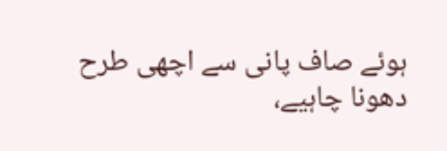ہوئے صاف پانی سے اچھی طرح دھونا چاہیے،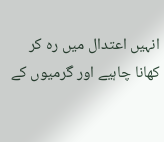انہیں اعتدال میں رہ کر کھانا چاہیے اور گرمیوں کے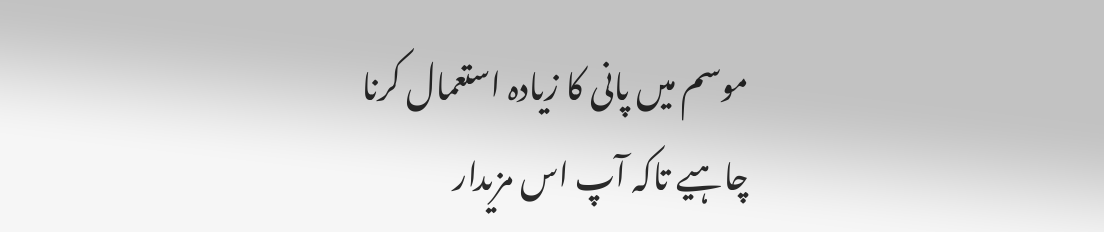موسم میں پانی کا زیادہ استعمال کرنا چاہیے تاکہ آپ اس مزیدار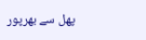پھل سے بھرپور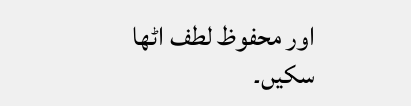اور محفوظ لطف اٹھا سکیں۔